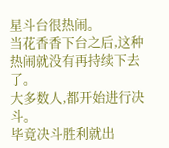星斗台很热闹。
当花香香下台之后,这种热闹就没有再持续下去了。
大多数人,都开始进行决斗。
毕竟决斗胜利就出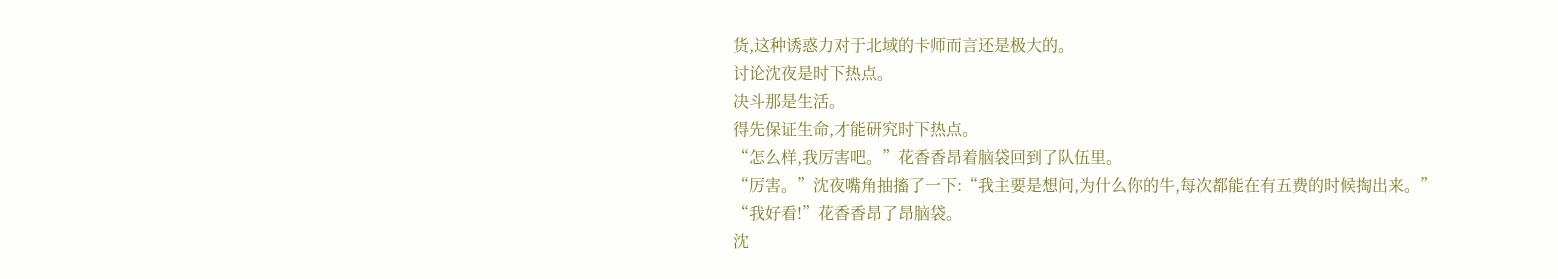货,这种诱惑力对于北域的卡师而言还是极大的。
讨论沈夜是时下热点。
决斗那是生活。
得先保证生命,才能研究时下热点。
“怎么样,我厉害吧。”花香香昂着脑袋回到了队伍里。
“厉害。”沈夜嘴角抽搐了一下:“我主要是想问,为什么你的牛,每次都能在有五费的时候掏出来。”
“我好看!”花香香昂了昂脑袋。
沈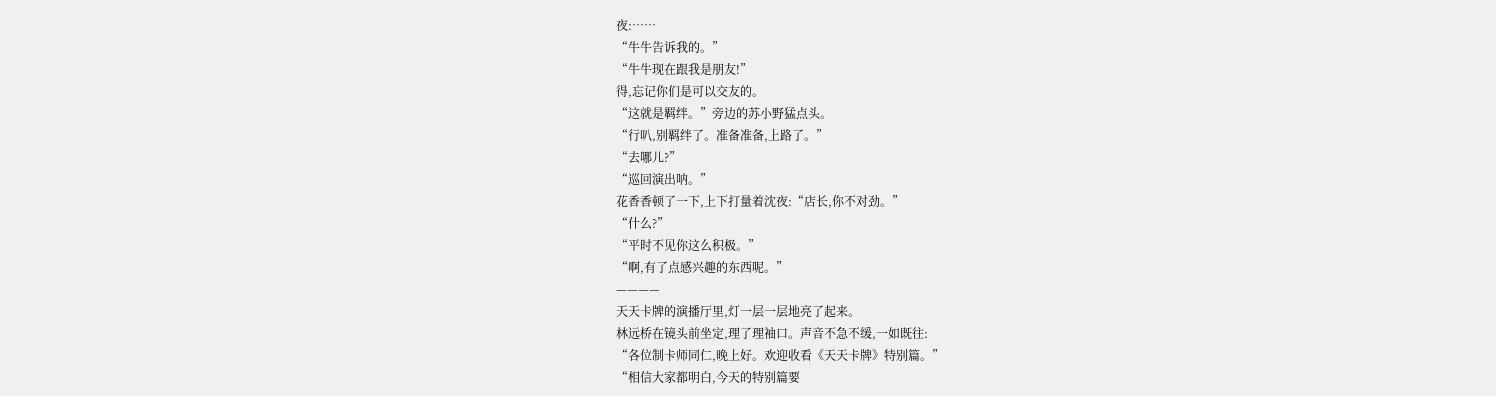夜:……
“牛牛告诉我的。”
“牛牛现在跟我是朋友!”
得,忘记你们是可以交友的。
“这就是羁绊。”旁边的苏小野猛点头。
“行叭,别羁绊了。准备准备,上路了。”
“去哪儿?”
“巡回演出呐。”
花香香顿了一下,上下打量着沈夜:“店长,你不对劲。”
“什么?”
“平时不见你这么积极。”
“啊,有了点感兴趣的东西呢。”
————
天天卡牌的演播厅里,灯一层一层地亮了起来。
林远桥在镜头前坐定,理了理袖口。声音不急不缓,一如既往:
“各位制卡师同仁,晚上好。欢迎收看《天天卡牌》特别篇。”
“相信大家都明白,今天的特别篇要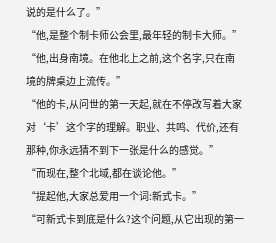说的是什么了。”
“他,是整个制卡师公会里,最年轻的制卡大师。”
“他,出身南境。在他北上之前,这个名字,只在南境的牌桌边上流传。”
“他的卡,从问世的第一天起,就在不停改写着大家对‘卡’这个字的理解。职业、共鸣、代价,还有那种,你永远猜不到下一张是什么的感觉。”
“而现在,整个北域,都在谈论他。”
“提起他,大家总爱用一个词:新式卡。”
“可新式卡到底是什么?这个问题,从它出现的第一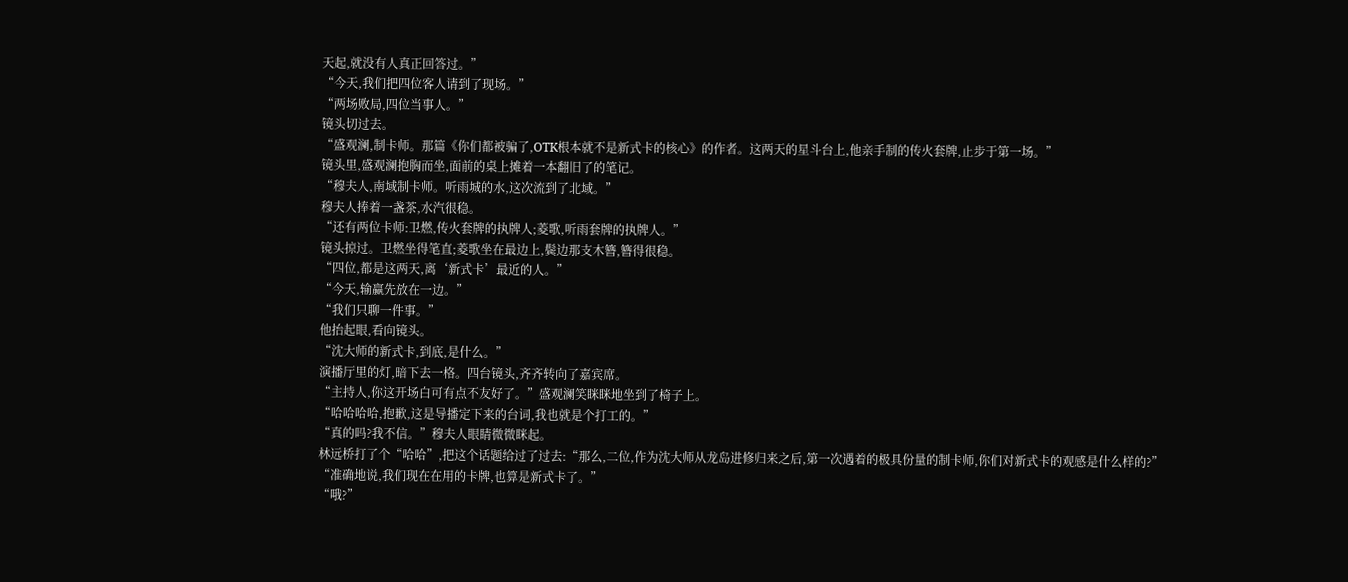天起,就没有人真正回答过。”
“今天,我们把四位客人请到了现场。”
“两场败局,四位当事人。”
镜头切过去。
“盛观澜,制卡师。那篇《你们都被骗了,OTK根本就不是新式卡的核心》的作者。这两天的星斗台上,他亲手制的传火套牌,止步于第一场。”
镜头里,盛观澜抱胸而坐,面前的桌上摊着一本翻旧了的笔记。
“穆夫人,南域制卡师。听雨城的水,这次流到了北域。”
穆夫人捧着一盏茶,水汽很稳。
“还有两位卡师:卫燃,传火套牌的执牌人;菱歌,听雨套牌的执牌人。”
镜头掠过。卫燃坐得笔直;菱歌坐在最边上,鬓边那支木簪,簪得很稳。
“四位,都是这两天,离‘新式卡’最近的人。”
“今天,输赢先放在一边。”
“我们只聊一件事。”
他抬起眼,看向镜头。
“沈大师的新式卡,到底,是什么。”
演播厅里的灯,暗下去一格。四台镜头,齐齐转向了嘉宾席。
“主持人,你这开场白可有点不友好了。”盛观澜笑眯眯地坐到了椅子上。
“哈哈哈哈,抱歉,这是导播定下来的台词,我也就是个打工的。”
“真的吗?我不信。”穆夫人眼睛微微眯起。
林远桥打了个“哈哈”,把这个话题给过了过去:“那么,二位,作为沈大师从龙岛进修归来之后,第一次遇着的极具份量的制卡师,你们对新式卡的观感是什么样的?”
“准确地说,我们现在在用的卡牌,也算是新式卡了。”
“哦?”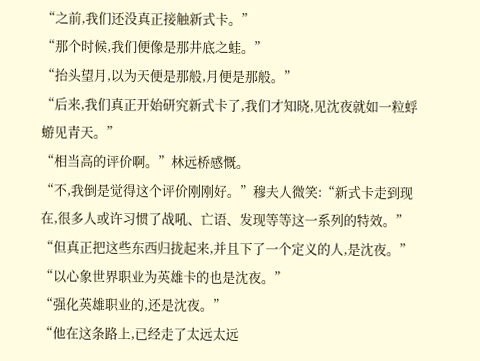“之前,我们还没真正接触新式卡。”
“那个时候,我们便像是那井底之蛙。”
“抬头望月,以为天便是那般,月便是那般。”
“后来,我们真正开始研究新式卡了,我们才知晓,见沈夜就如一粒蜉蝣见青天。”
“相当高的评价啊。”林远桥感慨。
“不,我倒是觉得这个评价刚刚好。”穆夫人微笑:“新式卡走到现在,很多人或许习惯了战吼、亡语、发现等等这一系列的特效。”
“但真正把这些东西归拢起来,并且下了一个定义的人,是沈夜。”
“以心象世界职业为英雄卡的也是沈夜。”
“强化英雄职业的,还是沈夜。”
“他在这条路上,已经走了太远太远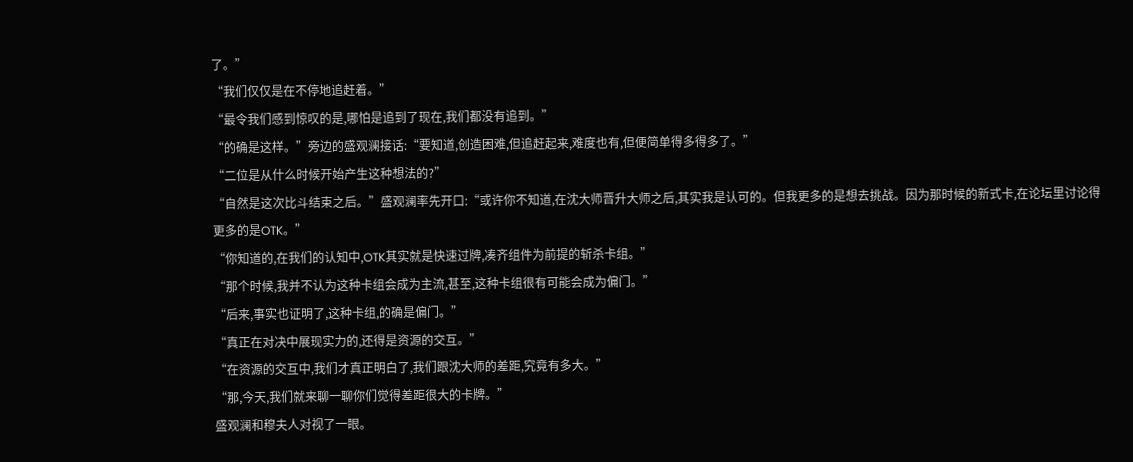了。”
“我们仅仅是在不停地追赶着。”
“最令我们感到惊叹的是,哪怕是追到了现在,我们都没有追到。”
“的确是这样。”旁边的盛观澜接话:“要知道,创造困难,但追赶起来,难度也有,但便简单得多得多了。”
“二位是从什么时候开始产生这种想法的?”
“自然是这次比斗结束之后。”盛观澜率先开口:“或许你不知道,在沈大师晋升大师之后,其实我是认可的。但我更多的是想去挑战。因为那时候的新式卡,在论坛里讨论得更多的是OTK。”
“你知道的,在我们的认知中,OTK其实就是快速过牌,凑齐组件为前提的斩杀卡组。”
“那个时候,我并不认为这种卡组会成为主流,甚至,这种卡组很有可能会成为偏门。”
“后来,事实也证明了,这种卡组,的确是偏门。”
“真正在对决中展现实力的,还得是资源的交互。”
“在资源的交互中,我们才真正明白了,我们跟沈大师的差距,究竟有多大。”
“那,今天,我们就来聊一聊你们觉得差距很大的卡牌。”
盛观澜和穆夫人对视了一眼。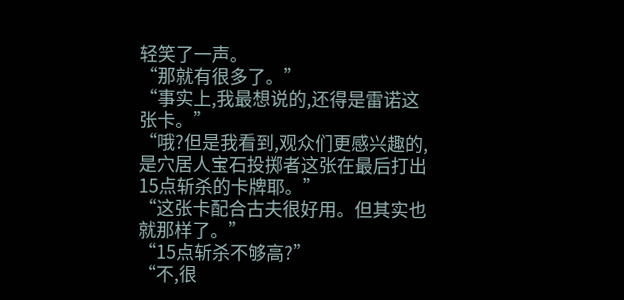轻笑了一声。
“那就有很多了。”
“事实上,我最想说的,还得是雷诺这张卡。”
“哦?但是我看到,观众们更感兴趣的,是穴居人宝石投掷者这张在最后打出15点斩杀的卡牌耶。”
“这张卡配合古夫很好用。但其实也就那样了。”
“15点斩杀不够高?”
“不,很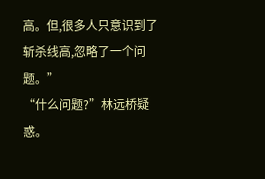高。但,很多人只意识到了斩杀线高,忽略了一个问题。”
“什么问题?”林远桥疑惑。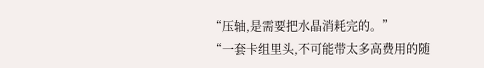“压轴,是需要把水晶消耗完的。”
“一套卡组里头,不可能带太多高费用的随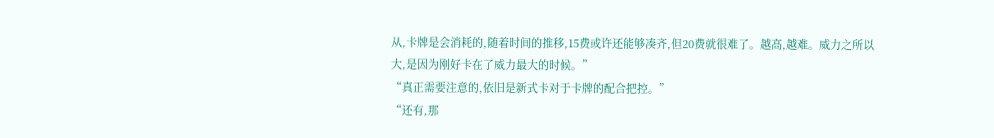从,卡牌是会消耗的,随着时间的推移,15费或许还能够凑齐,但20费就很难了。越高,越难。威力之所以大,是因为刚好卡在了威力最大的时候。”
“真正需要注意的,依旧是新式卡对于卡牌的配合把控。”
“还有,那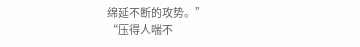绵延不断的攻势。”
“压得人喘不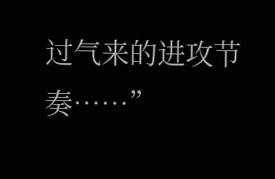过气来的进攻节奏……”